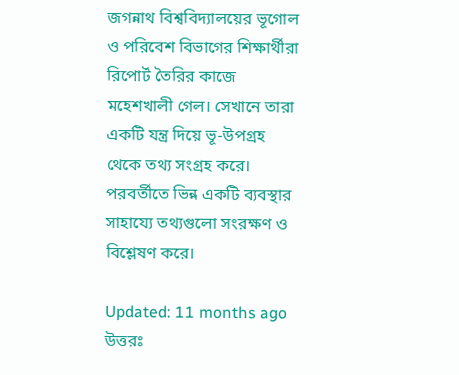জগন্নাথ বিশ্ববিদ্যালয়ের ভূগোল ও পরিবেশ বিভাগের শিক্ষার্থীরা রিপোর্ট তৈরির কাজে মহেশখালী গেল। সেখানে তারা একটি যন্ত্র দিয়ে ভূ-উপগ্রহ থেকে তথ্য সংগ্রহ করে। পরবর্তীতে ভিন্ন একটি ব্যবস্থার সাহায্যে তথ্যগুলো সংরক্ষণ ও বিশ্লেষণ করে।

Updated: 11 months ago
উত্তরঃ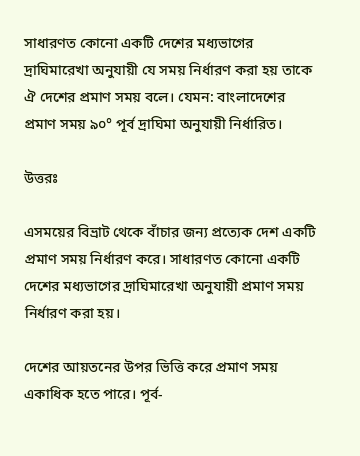সাধারণত কোনো একটি দেশের মধ্যভাগের দ্রাঘিমারেখা অনুযায়ী যে সময় নির্ধারণ করা হয় তাকে ঐ দেশের প্রমাণ সময় বলে। যেমন: বাংলাদেশের প্রমাণ সময় ৯০° পূর্ব দ্রাঘিমা অনুযায়ী নির্ধারিত।

উত্তরঃ

এসময়ের বিভ্রাট থেকে বাঁচার জন্য প্রত্যেক দেশ একটি প্রমাণ সময় নির্ধারণ করে। সাধারণত কোনো একটি দেশের মধ্যভাগের দ্রাঘিমারেখা অনুযায়ী প্রমাণ সময় নির্ধারণ করা হয়।

দেশের আয়তনের উপর ভিত্তি করে প্রমাণ সময় একাধিক হতে পারে। পূর্ব-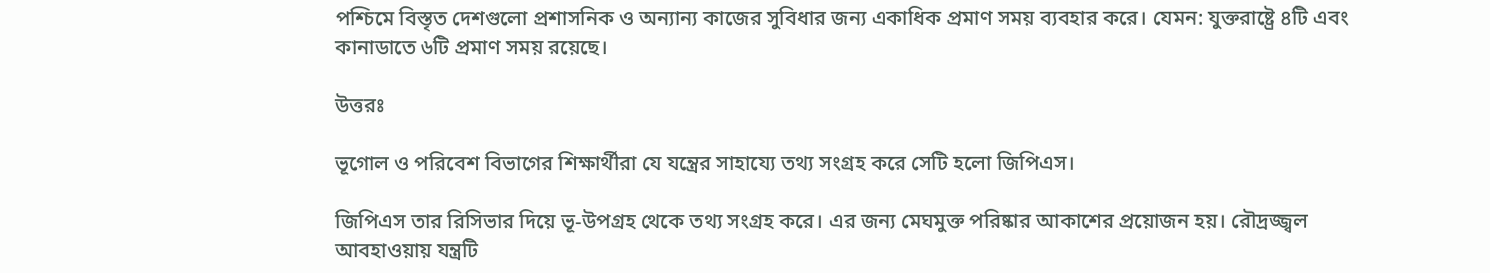পশ্চিমে বিস্তৃত দেশগুলো প্রশাসনিক ও অন্যান্য কাজের সুবিধার জন্য একাধিক প্রমাণ সময় ব্যবহার করে। যেমন: যুক্তরাষ্ট্রে ৪টি এবং কানাডাতে ৬টি প্রমাণ সময় রয়েছে।

উত্তরঃ

ভূগোল ও পরিবেশ বিভাগের শিক্ষার্থীরা যে যন্ত্রের সাহায্যে তথ্য সংগ্রহ করে সেটি হলো জিপিএস।

জিপিএস তার রিসিভার দিয়ে ভূ-উপগ্রহ থেকে তথ্য সংগ্রহ করে। এর জন্য মেঘমুক্ত পরিষ্কার আকাশের প্রয়োজন হয়। রৌদ্রজ্জ্বল আবহাওয়ায় যন্ত্রটি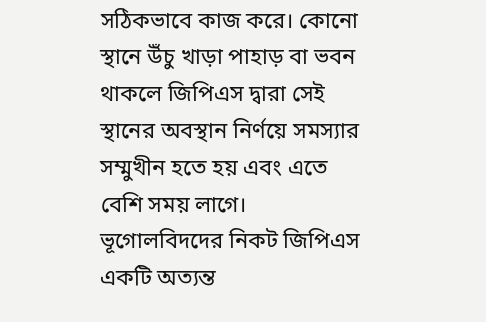সঠিকভাবে কাজ করে। কোনো স্থানে উঁচু খাড়া পাহাড় বা ভবন থাকলে জিপিএস দ্বারা সেই স্থানের অবস্থান নির্ণয়ে সমস্যার সম্মুখীন হতে হয় এবং এতে বেশি সময় লাগে।
ভূগোলবিদদের নিকট জিপিএস একটি অত্যন্ত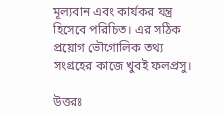মূল্যবান এবং কার্যকর যন্ত্র হিসেবে পরিচিত। এর সঠিক প্রয়োগ ভৌগোলিক তথ্য সংগ্রহের কাজে খুবই ফলপ্রসু।

উত্তরঃ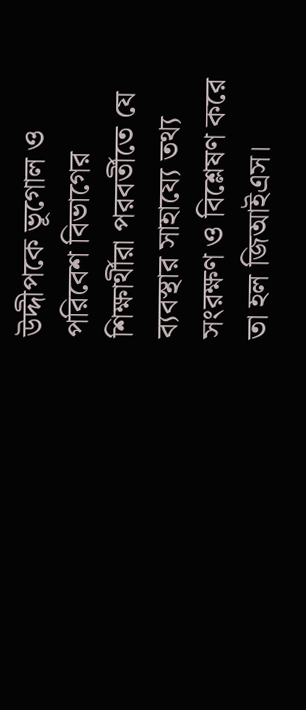উদ্দীপকে ভূগোল ও পরিবেশ বিভাগের শিক্ষার্থীরা পরবর্তীতে যে ব্যবস্থার সাহায্যে তথ্য সংরক্ষণ ও বিশ্লেষণ করে তা হল জিআইএস।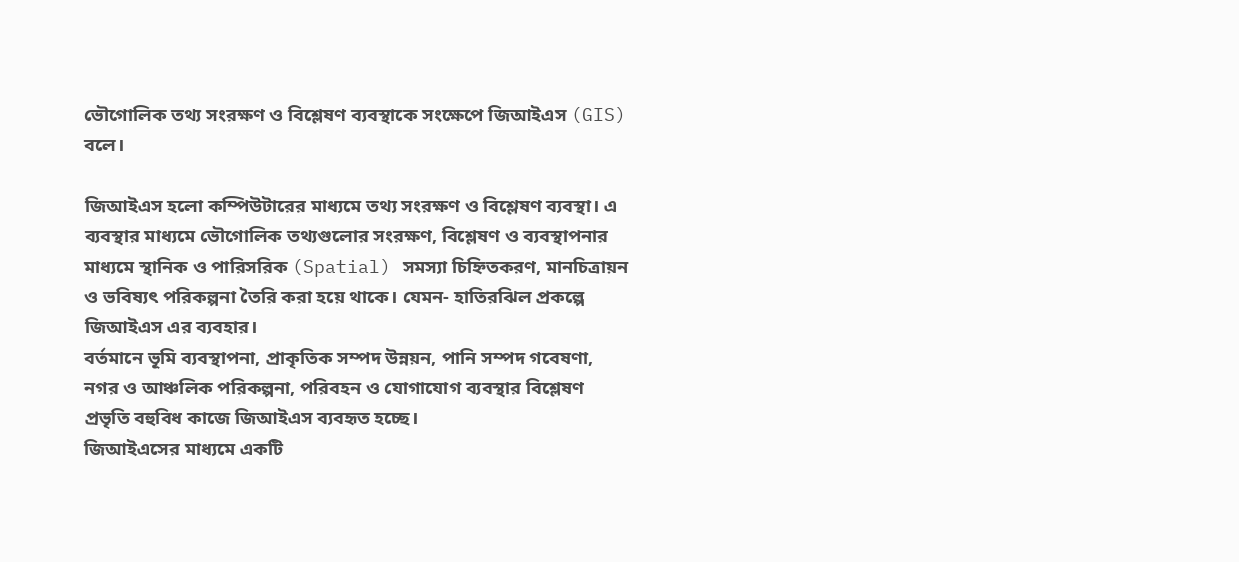ভৌগোলিক তথ্য সংরক্ষণ ও বিশ্লেষণ ব্যবস্থাকে সংক্ষেপে জিআইএস (GIS) বলে।

জিআইএস হলো কম্পিউটারের মাধ্যমে তথ্য সংরক্ষণ ও বিশ্লেষণ ব্যবস্থা। এ ব্যবস্থার মাধ্যমে ভৌগোলিক তথ্যগুলোর সংরক্ষণ, বিশ্লেষণ ও ব্যবস্থাপনার মাধ্যমে স্থানিক ও পারিসরিক (Spatial) সমস্যা চিহ্নিতকরণ, মানচিত্রায়ন ও ভবিষ্যৎ পরিকল্পনা তৈরি করা হয়ে থাকে। যেমন- হাতিরঝিল প্রকল্পে জিআইএস এর ব্যবহার।
বর্তমানে ভূমি ব্যবস্থাপনা, প্রাকৃতিক সম্পদ উন্নয়ন, পানি সম্পদ গবেষণা, নগর ও আঞ্চলিক পরিকল্পনা, পরিবহন ও যোগাযোগ ব্যবস্থার বিশ্লেষণ প্রভৃতি বহুবিধ কাজে জিআইএস ব্যবহৃত হচ্ছে।
জিআইএসের মাধ্যমে একটি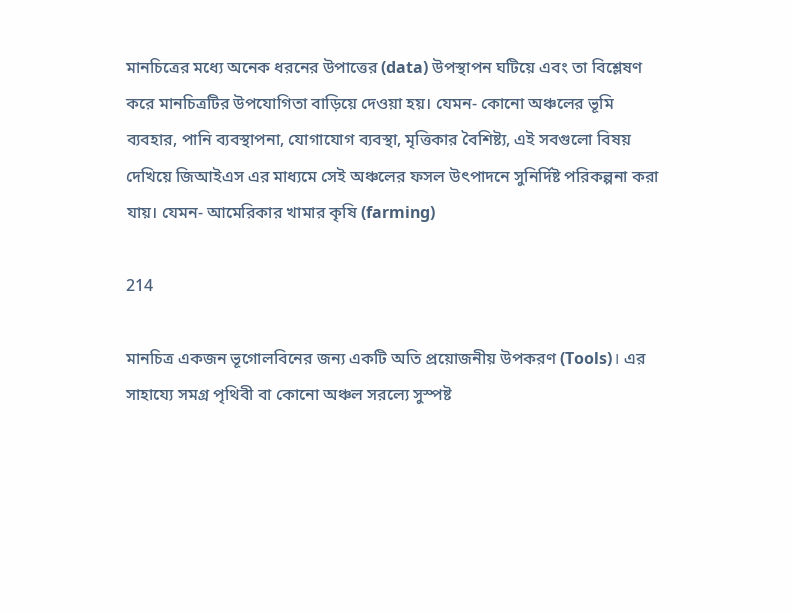মানচিত্রের মধ্যে অনেক ধরনের উপাত্তের (data) উপস্থাপন ঘটিয়ে এবং তা বিশ্লেষণ করে মানচিত্রটির উপযোগিতা বাড়িয়ে দেওয়া হয়। যেমন- কোনো অঞ্চলের ভূমি ব্যবহার, পানি ব্যবস্থাপনা, যোগাযোগ ব্যবস্থা, মৃত্তিকার বৈশিষ্ট্য, এই সবগুলো বিষয় দেখিয়ে জিআইএস এর মাধ্যমে সেই অঞ্চলের ফসল উৎপাদনে সুনির্দিষ্ট পরিকল্পনা করা যায়। যেমন- আমেরিকার খামার কৃষি (farming)

214

মানচিত্র একজন ভূগোলবিনের জন্য একটি অতি প্রয়োজনীয় উপকরণ (Tools)। এর সাহায্যে সমগ্র পৃথিবী বা কোনো অঞ্চল সরল্যে সুস্পষ্ট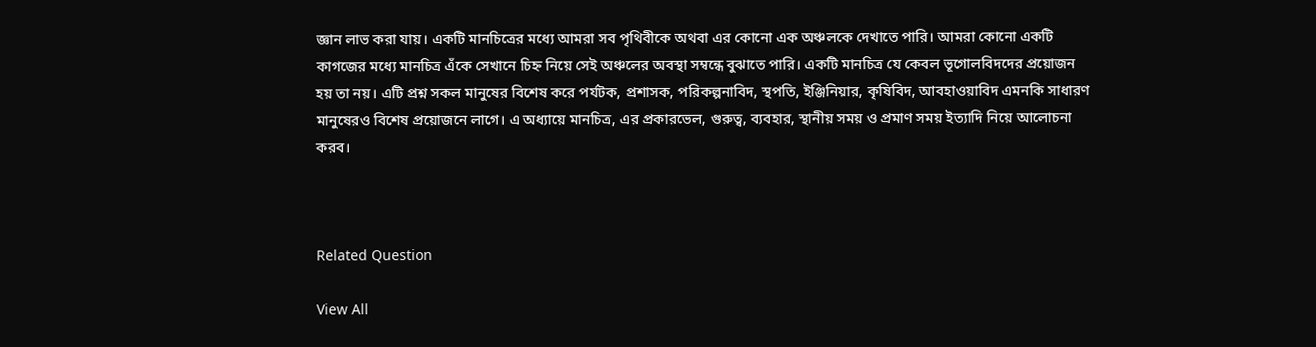জ্ঞান লাভ করা যায়। একটি মানচিত্রের মধ্যে আমরা সব পৃথিবীকে অথবা এর কোনো এক অঞ্চলকে দেখাতে পারি। আমরা কোনো একটি কাগজের মধ্যে মানচিত্র এঁকে সেখানে চিহ্ন নিয়ে সেই অঞ্চলের অবস্থা সম্বন্ধে বুঝাতে পারি। একটি মানচিত্র যে কেবল ভূগোলবিদদের প্রয়োজন হয় তা নয়। এটি প্রশ্ন সকল মানুষের বিশেষ করে পর্যটক, প্রশাসক, পরিকল্পনাবিদ, স্থপতি, ইঞ্জিনিয়ার, কৃষিবিদ, আবহাওয়াবিদ এমনকি সাধারণ মানুষেরও বিশেষ প্রয়োজনে লাগে। এ অধ্যায়ে মানচিত্র, এর প্রকারভেল, গুরুত্ব, ব্যবহার, স্থানীয় সময় ও প্রমাণ সময় ইত্যাদি নিয়ে আলোচনা করব।



Related Question

View All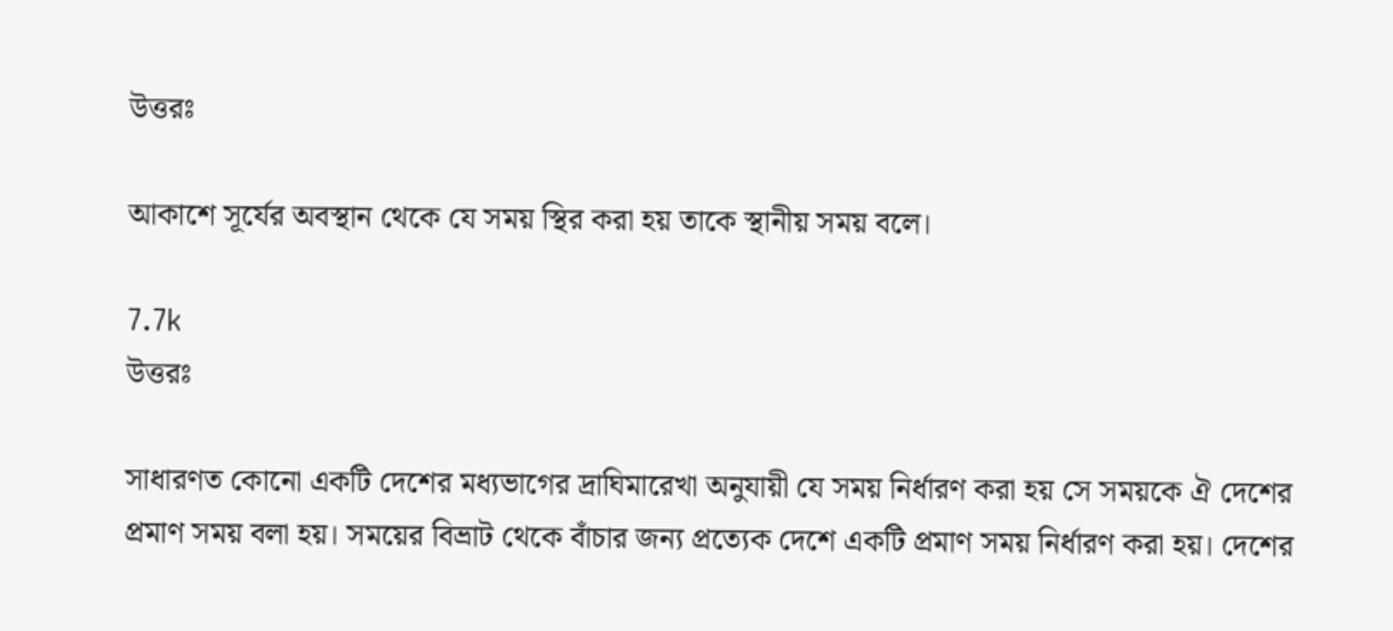উত্তরঃ

আকাশে সূর্যের অবস্থান থেকে যে সময় স্থির করা হয় তাকে স্থানীয় সময় বলে।

7.7k
উত্তরঃ

সাধারণত কোনো একটি দেশের মধ্যভাগের দ্রাঘিমারেখা অনুযায়ী যে সময় নির্ধারণ করা হয় সে সময়কে ঐ দেশের প্রমাণ সময় বলা হয়। সময়ের বিভ্রাট থেকে বাঁচার জন্য প্রত্যেক দেশে একটি প্রমাণ সময় নির্ধারণ করা হয়। দেশের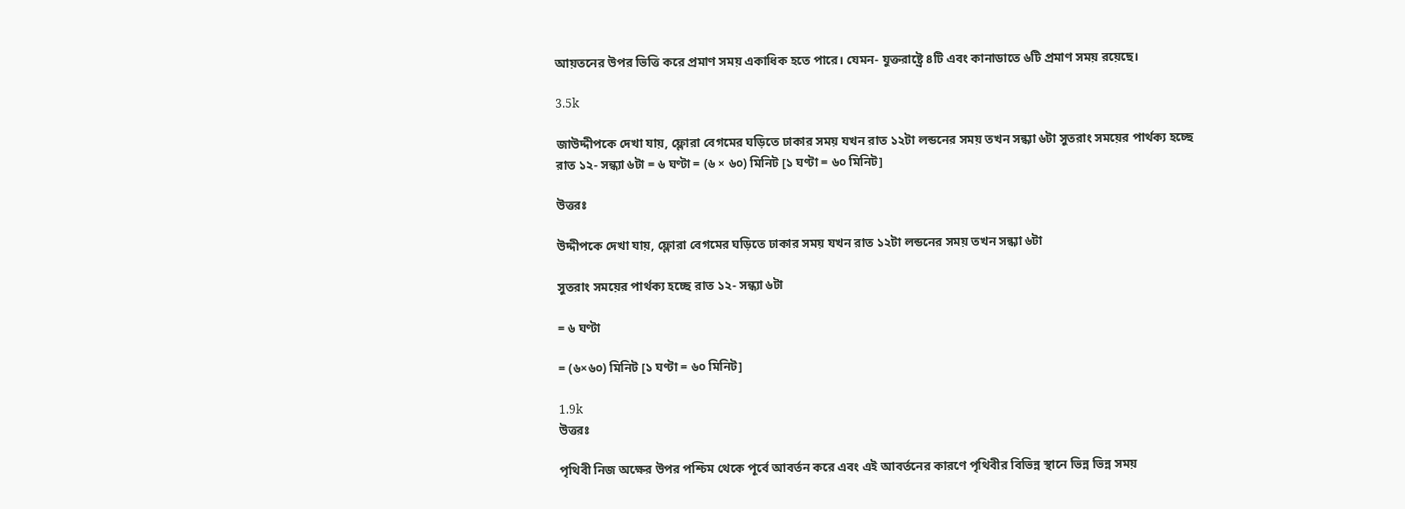আয়তনের উপর ভিত্তি করে প্রমাণ সময় একাধিক হতে পারে। যেমন- যুক্তরাষ্ট্রে ৪টি এবং কানাডাতে ৬টি প্রমাণ সময় রয়েছে।

3.5k

জাউদ্দীপকে দেখা যায়, ফ্লোরা বেগমের ঘড়িতে ঢাকার সময় যখন রাত ১২টা লন্ডনের সময় তখন সন্ধ্যা ৬টা সুতরাং সময়ের পার্থক্য হচ্ছে রাত ১২- সন্ধ্যা ৬টা = ৬ ঘণ্টা = (৬ × ৬০) মিনিট [১ ঘণ্টা = ৬০ মিনিট]

উত্তরঃ

উদ্দীপকে দেখা যায়, ফ্লোরা বেগমের ঘড়িতে ঢাকার সময় যখন রাত ১২টা লন্ডনের সময় তখন সন্ধ্যা ৬টা

সুতরাং সময়ের পার্থক্য হচ্ছে রাত ১২- সন্ধ্যা ৬টা

= ৬ ঘণ্টা

= (৬×৬০) মিনিট [১ ঘণ্টা = ৬০ মিনিট]

1.9k
উত্তরঃ

পৃথিবী নিজ অক্ষের উপর পশ্চিম থেকে পূর্বে আবর্তন করে এবং এই আবর্তনের কারণে পৃথিবীর বিভিন্ন স্থানে ভিন্ন ভিন্ন সময়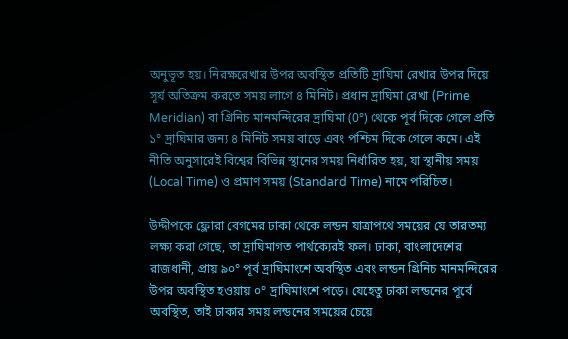অনুভূত হয়। নিরক্ষরেখার উপর অবস্থিত প্রতিটি দ্রাঘিমা রেখার উপর দিয়ে সূর্য অতিক্রম করতে সময় লাগে ৪ মিনিট। প্রধান দ্রাঘিমা রেখা (Prime Meridian) বা গ্রিনিচ মানমন্দিরের দ্রাঘিমা (0°) থেকে পূর্ব দিকে গেলে প্রতি ১° দ্রাঘিমার জন্য ৪ মিনিট সময় বাড়ে এবং পশ্চিম দিকে গেলে কমে। এই নীতি অনুসারেই বিশ্বের বিভিন্ন স্থানের সময় নির্ধারিত হয়, যা স্থানীয় সময় (Local Time) ও প্রমাণ সময় (Standard Time) নামে পরিচিত।

উদ্দীপকে ফ্লোরা বেগমের ঢাকা থেকে লন্ডন যাত্রাপথে সময়ের যে তারতম্য লক্ষ্য করা গেছে, তা দ্রাঘিমাগত পার্থক্যেরই ফল। ঢাকা, বাংলাদেশের রাজধানী, প্রায় ৯০° পূর্ব দ্রাঘিমাংশে অবস্থিত এবং লন্ডন গ্রিনিচ মানমন্দিরের উপর অবস্থিত হওয়ায় ০° দ্রাঘিমাংশে পড়ে। যেহেতু ঢাকা লন্ডনের পূর্বে অবস্থিত, তাই ঢাকার সময় লন্ডনের সময়ের চেয়ে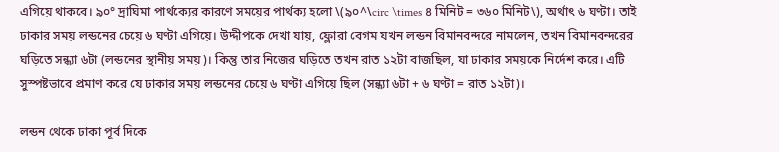এগিয়ে থাকবে। ৯০° দ্রাঘিমা পার্থক্যের কারণে সময়ের পার্থক্য হলো \(৯০^\circ \times ৪ মিনিট = ৩৬০ মিনিট\), অর্থাৎ ৬ ঘণ্টা। তাই ঢাকার সময় লন্ডনের চেয়ে ৬ ঘণ্টা এগিয়ে। উদ্দীপকে দেখা যায়, ফ্লোরা বেগম যখন লন্ডন বিমানবন্দরে নামলেন, তখন বিমানবন্দরের ঘড়িতে সন্ধ্যা ৬টা (লন্ডনের স্থানীয় সময়)। কিন্তু তার নিজের ঘড়িতে তখন রাত ১২টা বাজছিল, যা ঢাকার সময়কে নির্দেশ করে। এটি সুস্পষ্টভাবে প্রমাণ করে যে ঢাকার সময় লন্ডনের চেয়ে ৬ ঘণ্টা এগিয়ে ছিল (সন্ধ্যা ৬টা + ৬ ঘণ্টা = রাত ১২টা)।

লন্ডন থেকে ঢাকা পূর্ব দিকে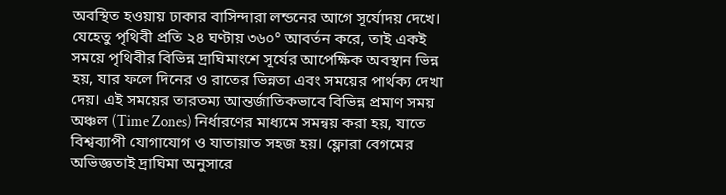অবস্থিত হওয়ায় ঢাকার বাসিন্দারা লন্ডনের আগে সূর্যোদয় দেখে। যেহেতু পৃথিবী প্রতি ২৪ ঘণ্টায় ৩৬০° আবর্তন করে, তাই একই সময়ে পৃথিবীর বিভিন্ন দ্রাঘিমাংশে সূর্যের আপেক্ষিক অবস্থান ভিন্ন হয়, যার ফলে দিনের ও রাতের ভিন্নতা এবং সময়ের পার্থক্য দেখা দেয়। এই সময়ের তারতম্য আন্তর্জাতিকভাবে বিভিন্ন প্রমাণ সময় অঞ্চল (Time Zones) নির্ধারণের মাধ্যমে সমন্বয় করা হয়, যাতে বিশ্বব্যাপী যোগাযোগ ও যাতায়াত সহজ হয়। ফ্লোরা বেগমের অভিজ্ঞতাই দ্রাঘিমা অনুসারে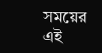সময়ের এই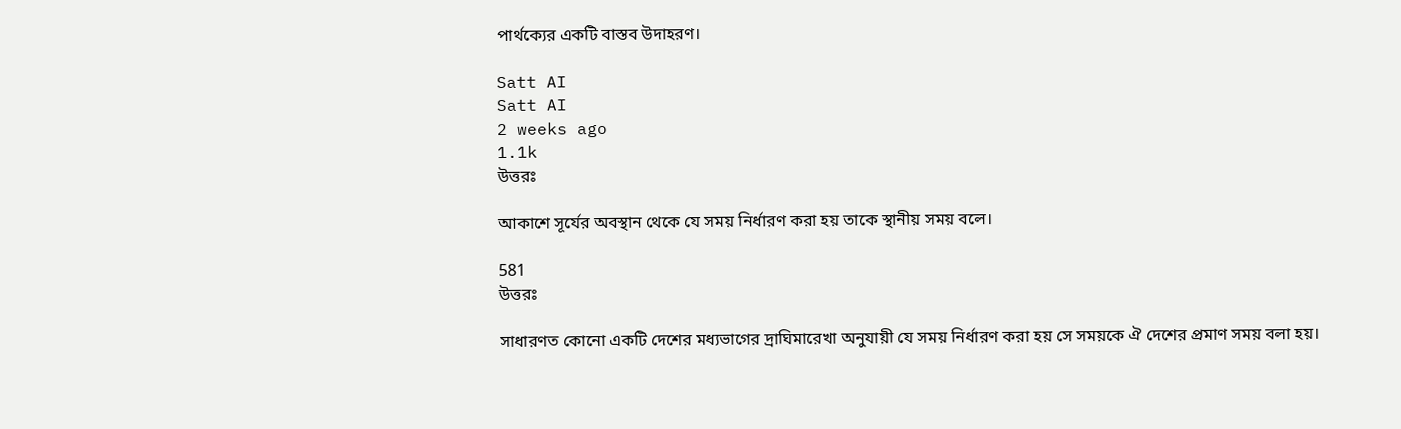পার্থক্যের একটি বাস্তব উদাহরণ।

Satt AI
Satt AI
2 weeks ago
1.1k
উত্তরঃ

আকাশে সূর্যের অবস্থান থেকে যে সময় নির্ধারণ করা হয় তাকে স্থানীয় সময় বলে।

581
উত্তরঃ

সাধারণত কোনো একটি দেশের মধ্যভাগের দ্রাঘিমারেখা অনুযায়ী যে সময় নির্ধারণ করা হয় সে সময়কে ঐ দেশের প্রমাণ সময় বলা হয়।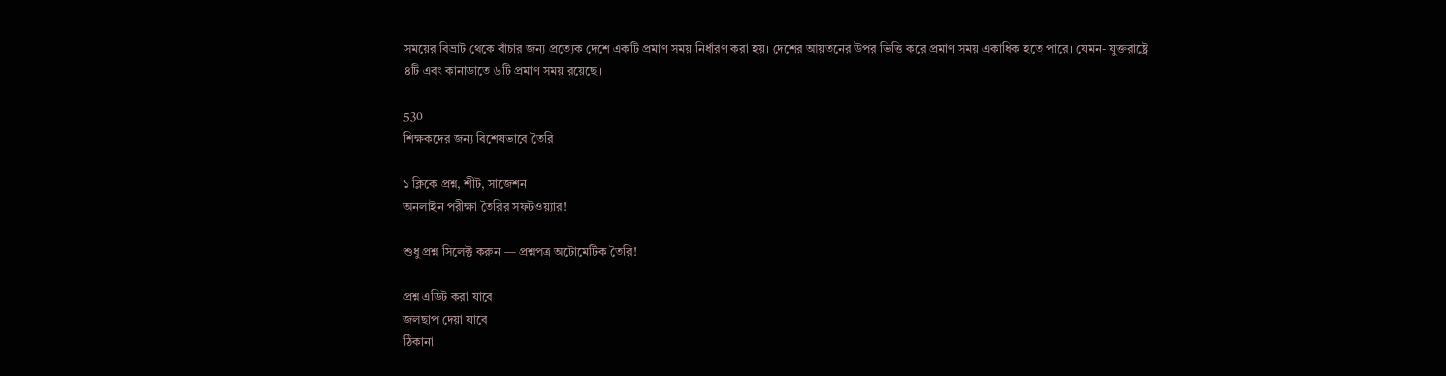সময়ের বিভ্রাট থেকে বাঁচার জন্য প্রত্যেক দেশে একটি প্রমাণ সময় নির্ধারণ করা হয়। দেশের আয়তনের উপর ভিত্তি করে প্রমাণ সময় একাধিক হতে পারে। যেমন- যুক্তরাষ্ট্রে ৪টি এবং কানাডাতে ৬টি প্রমাণ সময় রয়েছে।

530
শিক্ষকদের জন্য বিশেষভাবে তৈরি

১ ক্লিকে প্রশ্ন, শীট, সাজেশন
অনলাইন পরীক্ষা তৈরির সফটওয়্যার!

শুধু প্রশ্ন সিলেক্ট করুন — প্রশ্নপত্র অটোমেটিক তৈরি!

প্রশ্ন এডিট করা যাবে
জলছাপ দেয়া যাবে
ঠিকানা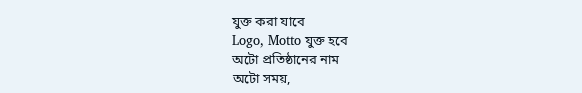যুক্ত করা যাবে
Logo, Motto যুক্ত হবে
অটো প্রতিষ্ঠানের নাম
অটো সময়,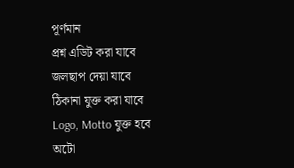পূর্ণমান
প্রশ্ন এডিট করা যাবে
জলছাপ দেয়া যাবে
ঠিকানা যুক্ত করা যাবে
Logo, Motto যুক্ত হবে
অটো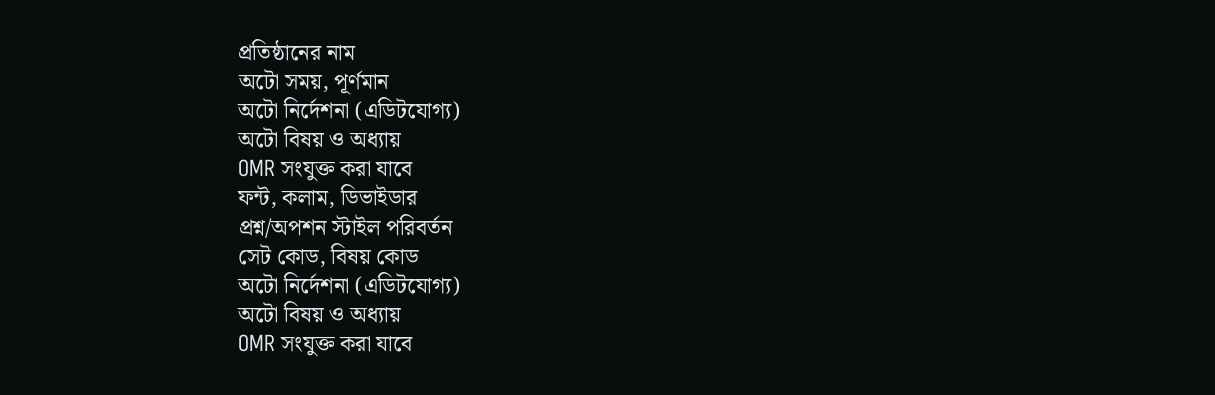প্রতিষ্ঠানের নাম
অটো সময়, পূর্ণমান
অটো নির্দেশনা (এডিটযোগ্য)
অটো বিষয় ও অধ্যায়
OMR সংযুক্ত করা যাবে
ফন্ট, কলাম, ডিভাইডার
প্রশ্ন/অপশন স্টাইল পরিবর্তন
সেট কোড, বিষয় কোড
অটো নির্দেশনা (এডিটযোগ্য)
অটো বিষয় ও অধ্যায়
OMR সংযুক্ত করা যাবে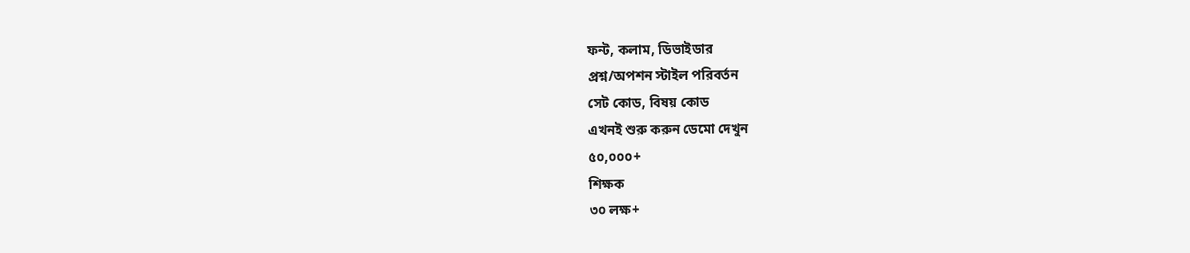ফন্ট, কলাম, ডিভাইডার
প্রশ্ন/অপশন স্টাইল পরিবর্তন
সেট কোড, বিষয় কোড
এখনই শুরু করুন ডেমো দেখুন
৫০,০০০+
শিক্ষক
৩০ লক্ষ+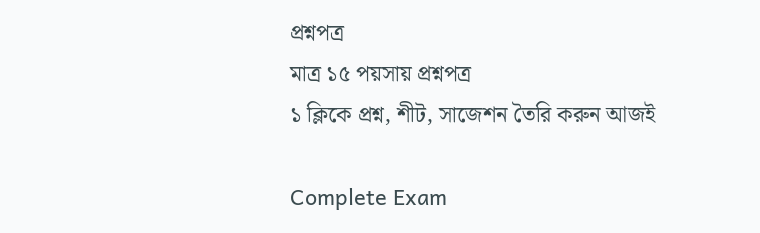প্রশ্নপত্র
মাত্র ১৫ পয়সায় প্রশ্নপত্র
১ ক্লিকে প্রশ্ন, শীট, সাজেশন তৈরি করুন আজই

Complete Exam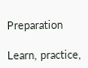Preparation

Learn, practice,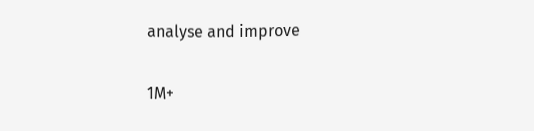analyse and improve

1M+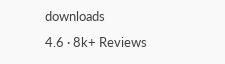downloads
4.6 · 8k+ Reviews